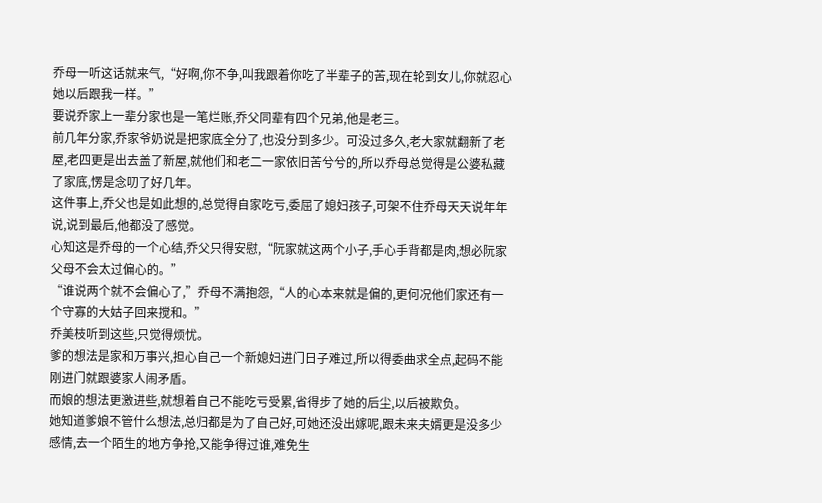乔母一听这话就来气,“好啊,你不争,叫我跟着你吃了半辈子的苦,现在轮到女儿,你就忍心她以后跟我一样。”
要说乔家上一辈分家也是一笔烂账,乔父同辈有四个兄弟,他是老三。
前几年分家,乔家爷奶说是把家底全分了,也没分到多少。可没过多久,老大家就翻新了老屋,老四更是出去盖了新屋,就他们和老二一家依旧苦兮兮的,所以乔母总觉得是公婆私藏了家底,愣是念叨了好几年。
这件事上,乔父也是如此想的,总觉得自家吃亏,委屈了媳妇孩子,可架不住乔母天天说年年说,说到最后,他都没了感觉。
心知这是乔母的一个心结,乔父只得安慰,“阮家就这两个小子,手心手背都是肉,想必阮家父母不会太过偏心的。”
“谁说两个就不会偏心了,”乔母不满抱怨,“人的心本来就是偏的,更何况他们家还有一个守寡的大姑子回来搅和。”
乔美枝听到这些,只觉得烦忧。
爹的想法是家和万事兴,担心自己一个新媳妇进门日子难过,所以得委曲求全点,起码不能刚进门就跟婆家人闹矛盾。
而娘的想法更激进些,就想着自己不能吃亏受累,省得步了她的后尘,以后被欺负。
她知道爹娘不管什么想法,总归都是为了自己好,可她还没出嫁呢,跟未来夫婿更是没多少感情,去一个陌生的地方争抢,又能争得过谁,难免生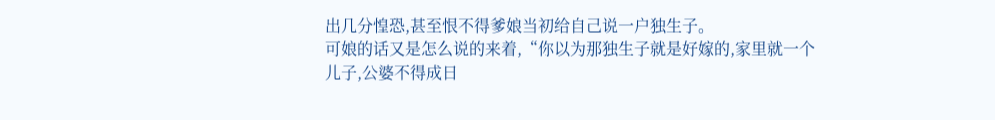出几分惶恐,甚至恨不得爹娘当初给自己说一户独生子。
可娘的话又是怎么说的来着,“你以为那独生子就是好嫁的,家里就一个儿子,公婆不得成日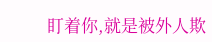盯着你,就是被外人欺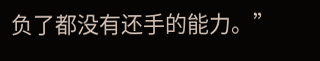负了都没有还手的能力。”